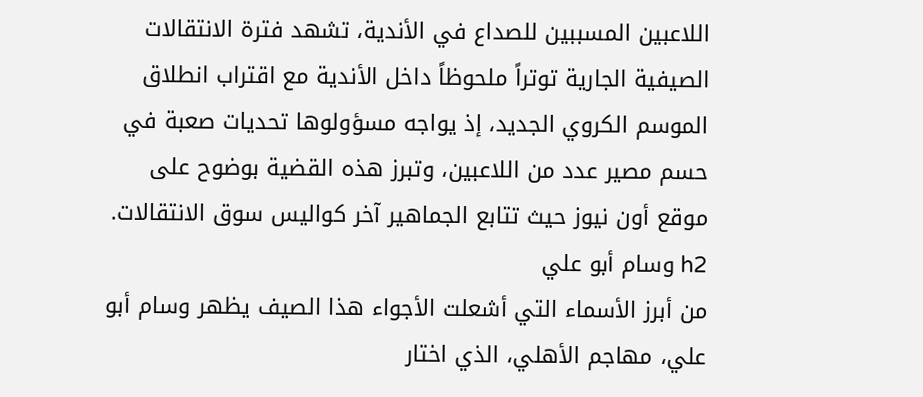اللاعبين المسببين للصداع في الأندية، تشهد فترة الانتقالات الصيفية الجارية توتراً ملحوظاً داخل الأندية مع اقتراب انطلاق الموسم الكروي الجديد، إذ يواجه مسؤولوها تحديات صعبة في حسم مصير عدد من اللاعبين، وتبرز هذه القضية بوضوح على موقع أون نيوز حيث تتابع الجماهير آخر كواليس سوق الانتقالات.
h2 وسام أبو علي
من أبرز الأسماء التي أشعلت الأجواء هذا الصيف يظهر وسام أبو علي، مهاجم الأهلي، الذي اختار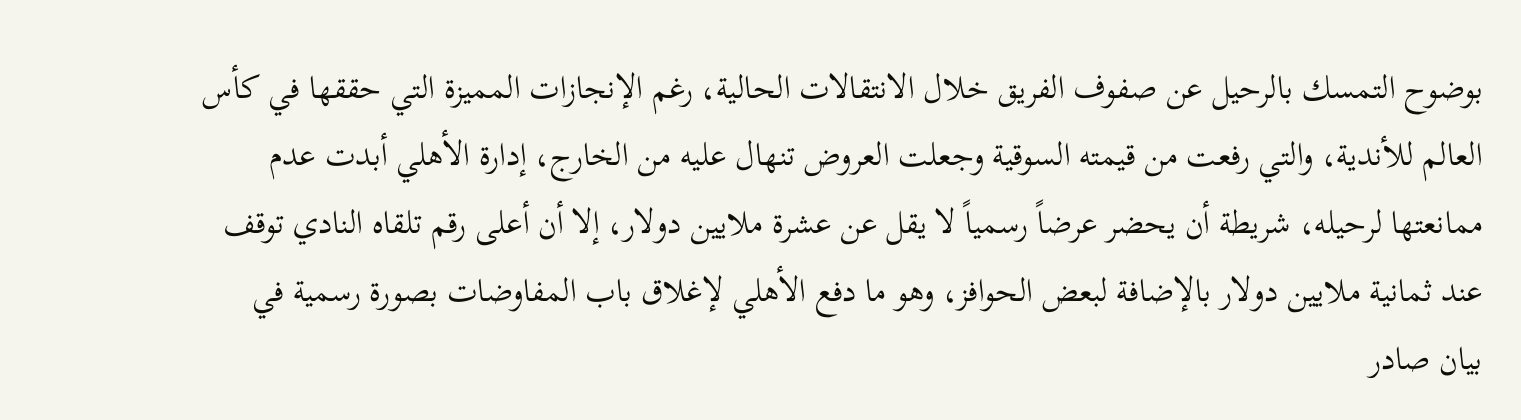بوضوح التمسك بالرحيل عن صفوف الفريق خلال الانتقالات الحالية، رغم الإنجازات المميزة التي حققها في كأس العالم للأندية، والتي رفعت من قيمته السوقية وجعلت العروض تنهال عليه من الخارج، إدارة الأهلي أبدت عدم ممانعتها لرحيله، شريطة أن يحضر عرضاً رسمياً لا يقل عن عشرة ملايين دولار، إلا أن أعلى رقم تلقاه النادي توقف عند ثمانية ملايين دولار بالإضافة لبعض الحوافز، وهو ما دفع الأهلي لإغلاق باب المفاوضات بصورة رسمية في بيان صادر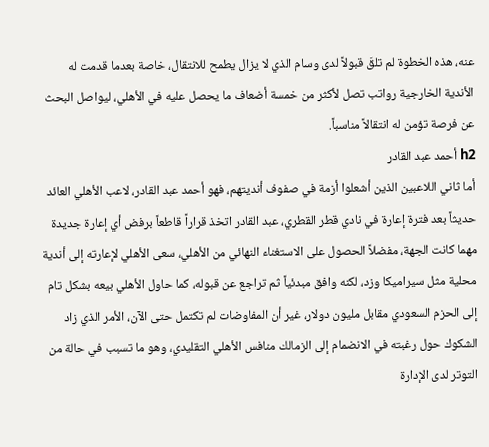عنه، هذه الخطوة لم تلقَ قبولاً لدى وسام الذي لا يزال يطمح للانتقال، خاصة بعدما قدمت له الأندية الخارجية رواتب تصل لأكثر من خمسة أضعاف ما يحصل عليه في الأهلي، ليواصل البحث عن فرصة تؤمن له انتقالاً مناسباً.
h2 أحمد عبد القادر
أما ثاني اللاعبين الذين أشعلوا أزمة في صفوف أنديتهم، فهو أحمد عبد القادر، لاعب الأهلي العائد حديثاً بعد فترة إعارة في نادي قطر القطري، عبد القادر اتخذ قراراً قاطعاً برفض أي إعارة جديدة مهما كانت الجهة، مفضلاً الحصول على الاستغناء النهائي من الأهلي، سعى الأهلي لإعارته إلى أندية محلية مثل سيراميكا وزد، لكنه وافق مبدئياً ثم تراجع عن قبوله، كما حاول الأهلي بيعه بشكل تام إلى الحزم السعودي مقابل مليون دولار، غير أن المفاوضات لم تكتمل حتى الآن، الأمر الذي زاد الشكوك حول رغبته في الانضمام إلى الزمالك منافس الأهلي التقليدي، وهو ما تسبب في حالة من التوتر لدى الإدارة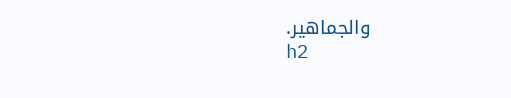والجماهير.
h2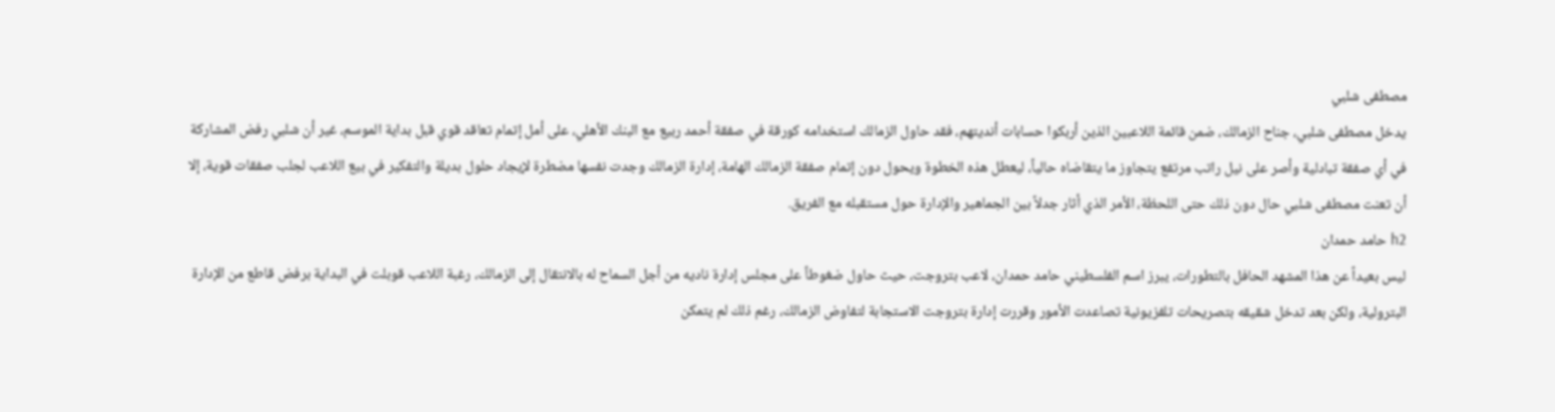مصطفى شلبي
يدخل مصطفى شلبي، جناح الزمالك، ضمن قائمة اللاعبين الذين أربكوا حسابات أنديتهم، فقد حاول الزمالك استخدامه كورقة في صفقة أحمد ربيع مع البنك الأهلي، على أمل إتمام تعاقد قوي قبل بداية الموسم، غير أن شلبي رفض المشاركة في أي صفقة تبادلية وأصر على نيل راتب مرتفع يتجاوز ما يتقاضاه حالياً، ليعطل هذه الخطوة ويحول دون إتمام صفقة الزمالك الهامة، إدارة الزمالك وجدت نفسها مضطرة لإيجاد حلول بديلة والتفكير في بيع اللاعب لجلب صفقات قوية، إلا أن تعنت مصطفى شلبي حال دون ذلك حتى اللحظة، الأمر الذي أثار جدلاً بين الجماهير والإدارة حول مستقبله مع الفريق.
h2 حامد حمدان
ليس بعيداً عن هذا المشهد الحافل بالتطورات، يبرز اسم الفلسطيني حامد حمدان، لاعب بتروجت، حيث حاول ضغوطاً على مجلس إدارة ناديه من أجل السماح له بالانتقال إلى الزمالك، رغبة اللاعب قوبلت في البداية برفض قاطع من الإدارة البترولية، ولكن بعد تدخل شقيقه بتصريحات تلفزيونية تصاعدت الأمور وقررت إدارة بتروجت الاستجابة لتفاوض الزمالك، رغم ذلك لم يتمكن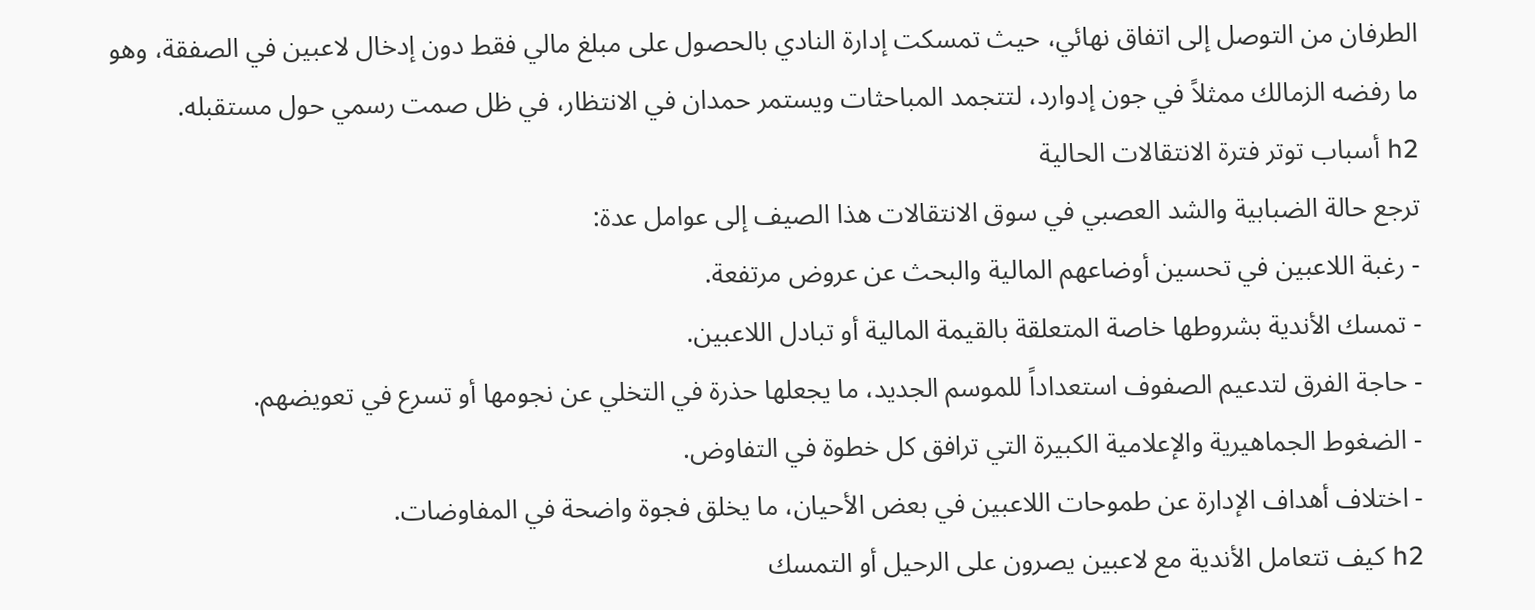الطرفان من التوصل إلى اتفاق نهائي، حيث تمسكت إدارة النادي بالحصول على مبلغ مالي فقط دون إدخال لاعبين في الصفقة، وهو ما رفضه الزمالك ممثلاً في جون إدوارد، لتتجمد المباحثات ويستمر حمدان في الانتظار، في ظل صمت رسمي حول مستقبله.
h2 أسباب توتر فترة الانتقالات الحالية
ترجع حالة الضبابية والشد العصبي في سوق الانتقالات هذا الصيف إلى عوامل عدة:
- رغبة اللاعبين في تحسين أوضاعهم المالية والبحث عن عروض مرتفعة.
- تمسك الأندية بشروطها خاصة المتعلقة بالقيمة المالية أو تبادل اللاعبين.
- حاجة الفرق لتدعيم الصفوف استعداداً للموسم الجديد، ما يجعلها حذرة في التخلي عن نجومها أو تسرع في تعويضهم.
- الضغوط الجماهيرية والإعلامية الكبيرة التي ترافق كل خطوة في التفاوض.
- اختلاف أهداف الإدارة عن طموحات اللاعبين في بعض الأحيان، ما يخلق فجوة واضحة في المفاوضات.
h2 كيف تتعامل الأندية مع لاعبين يصرون على الرحيل أو التمسك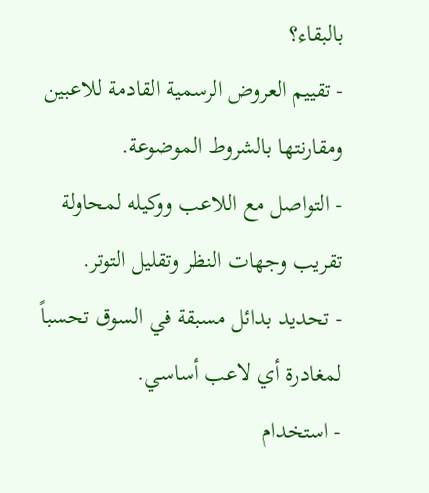بالبقاء؟
- تقييم العروض الرسمية القادمة للاعبين ومقارنتها بالشروط الموضوعة.
- التواصل مع اللاعب ووكيله لمحاولة تقريب وجهات النظر وتقليل التوتر.
- تحديد بدائل مسبقة في السوق تحسباً لمغادرة أي لاعب أساسي.
- استخدام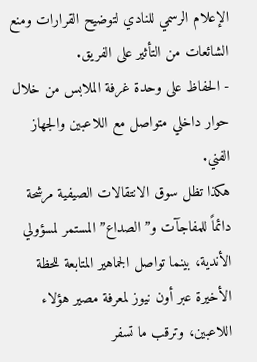الإعلام الرسمي للنادي لتوضيح القرارات ومنع الشائعات من التأثير على الفريق.
- الحفاظ على وحدة غرفة الملابس من خلال حوار داخلي متواصل مع اللاعبين والجهاز الفني.
هكذا تظل سوق الانتقالات الصيفية مرشحة دائماً للمفاجآت و”الصداع” المستمر لمسؤولي الأندية، بينما تواصل الجماهير المتابعة للحظة الأخيرة عبر أون نيوز لمعرفة مصير هؤلاء اللاعبين، وترقب ما تسفر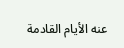عنه الأيام القادمة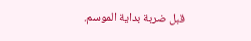قبل ضربة بداية الموسم.